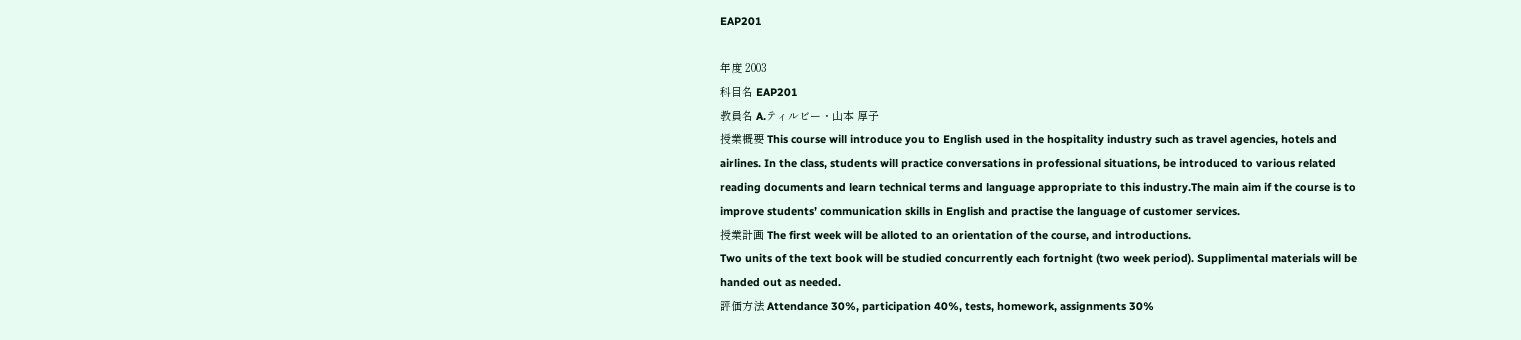EAP201

年度 2003
科目名 EAP201
教員名 A.ティルビー・山本 厚子
授業概要 This course will introduce you to English used in the hospitality industry such as travel agencies, hotels and airlines. In the class, students will practice conversations in professional situations, be introduced to various related reading documents and learn technical terms and language appropriate to this industry.The main aim if the course is to improve students’ communication skills in English and practise the language of customer services.
授業計画 The first week will be alloted to an orientation of the course, and introductions.
Two units of the text book will be studied concurrently each fortnight (two week period). Supplimental materials will be handed out as needed.
評価方法 Attendance 30%, participation 40%, tests, homework, assignments 30%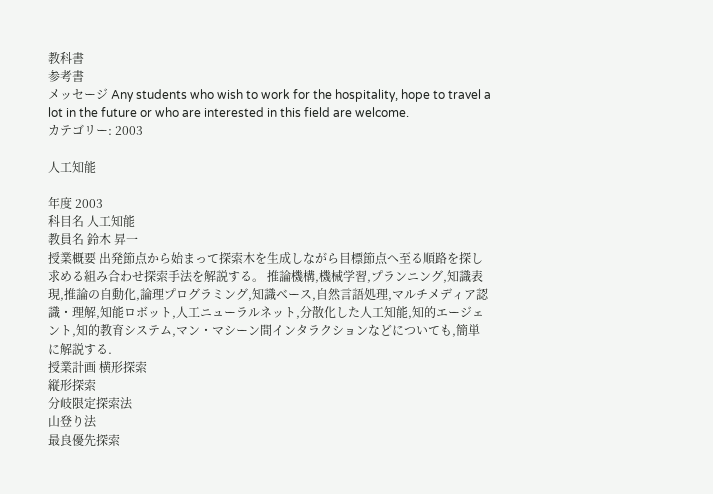教科書
参考書
メッセージ Any students who wish to work for the hospitality, hope to travel a lot in the future or who are interested in this field are welcome.
カテゴリー: 2003

人工知能

年度 2003
科目名 人工知能
教員名 鈴木 昇一
授業概要 出発節点から始まって探索木を生成しながら目標節点へ至る順路を探し求める組み合わせ探索手法を解説する。 推論機構,機械学習,プランニング,知識表現,推論の自動化,論理プログラミング,知識ベース,自然言語処理,マルチメディア認識・理解,知能ロボット,人工ニューラルネット,分散化した人工知能,知的エージェント,知的教育システム,マン・マシーン間インタラクションなどについても,簡単に解説する.
授業計画 横形探索
縦形探索
分岐限定探索法
山登り法
最良優先探索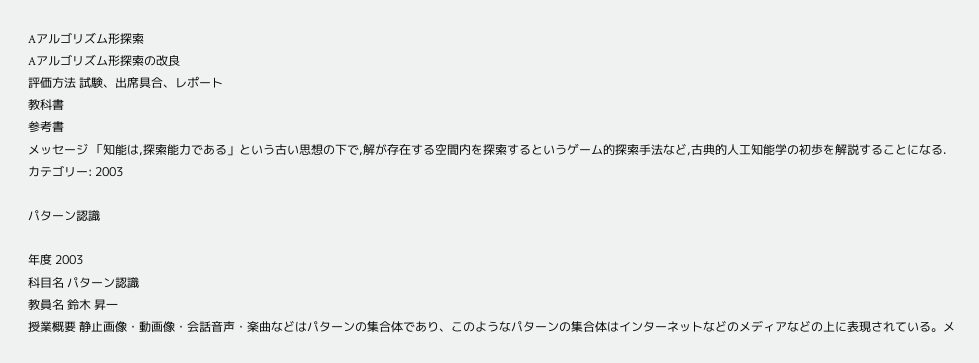Aアルゴリズム形探索
Aアルゴリズム形探索の改良
評価方法 試験、出席具合、レポート
教科書
参考書
メッセージ 「知能は,探索能力である」という古い思想の下で,解が存在する空間内を探索するというゲーム的探索手法など,古典的人工知能学の初歩を解説することになる.
カテゴリー: 2003

パターン認識

年度 2003
科目名 パターン認識
教員名 鈴木 昇一
授業概要 静止画像・動画像・会話音声・楽曲などはパターンの集合体であり、このようなパターンの集合体はインターネットなどのメディアなどの上に表現されている。メ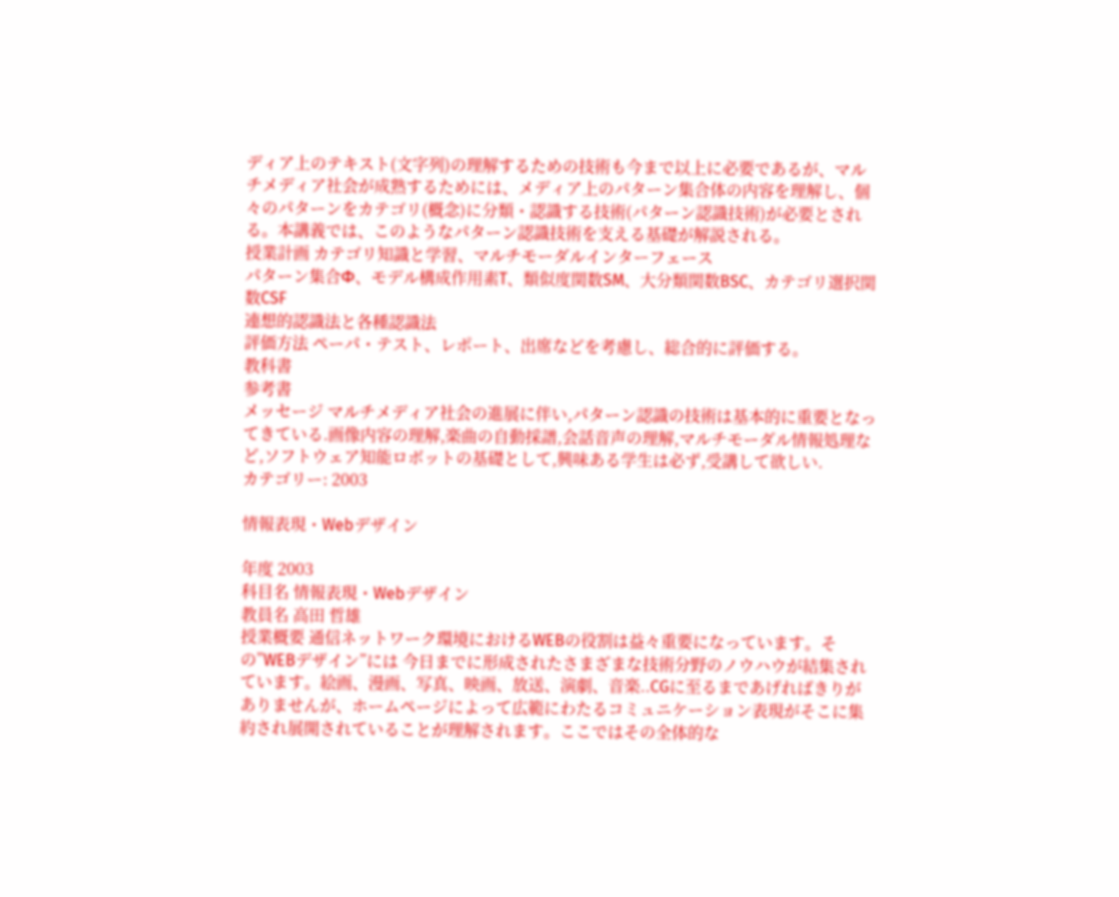ディア上のテキスト(文字列)の理解するための技術も今まで以上に必要であるが、マルチメディア社会が成熟するためには、メディア上のパターン集合体の内容を理解し、個々のパターンをカテゴリ(概念)に分類・認識する技術(パターン認識技術)が必要とされる。本講義では、このようなパターン認識技術を支える基礎が解説される。
授業計画 カテゴリ知識と学習、マルチモーダルインターフェース
パターン集合Φ、モデル構成作用素T、類似度関数SM、大分類関数BSC、カテゴリ選択関数CSF
連想的認識法と各種認識法
評価方法 ペーパ・テスト、レポート、出席などを考慮し、総合的に評価する。
教科書
参考書
メッセージ マルチメディア社会の進展に伴い,パターン認識の技術は基本的に重要となってきている.画像内容の理解,楽曲の自動採譜,会話音声の理解,マルチモーダル情報処理など,ソフトウェア知能ロボットの基礎として,興味ある学生は必ず,受講して欲しい.
カテゴリー: 2003

情報表現・Webデザイン

年度 2003
科目名 情報表現・Webデザイン
教員名 高田 哲雄
授業概要 通信ネットワーク環境におけるWEBの役割は益々重要になっています。その”WEBデザイン”には 今日までに形成されたさまざまな技術分野のノウハウが結集されています。絵画、漫画、写真、映画、放送、演劇、音楽..CGに至るまであげればきりがありませんが、ホームページによって広範にわたるコミュニケーション表現がそこに集約され展開されていることが理解されます。ここではその全体的な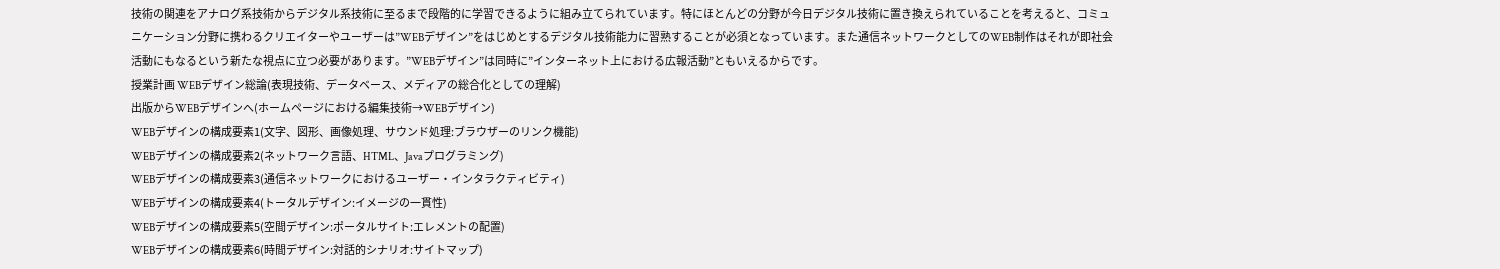技術の関連をアナログ系技術からデジタル系技術に至るまで段階的に学習できるように組み立てられています。特にほとんどの分野が今日デジタル技術に置き換えられていることを考えると、コミュニケーション分野に携わるクリエイターやユーザーは”WEBデザイン”をはじめとするデジタル技術能力に習熟することが必須となっています。また通信ネットワークとしてのWEB制作はそれが即社会活動にもなるという新たな視点に立つ必要があります。”WEBデザイン”は同時に”インターネット上における広報活動”ともいえるからです。
授業計画 WEBデザイン総論(表現技術、データベース、メディアの総合化としての理解)
出版からWEBデザインへ(ホームページにおける編集技術→WEBデザイン)
WEBデザインの構成要素1(文字、図形、画像処理、サウンド処理:ブラウザーのリンク機能)
WEBデザインの構成要素2(ネットワーク言語、HTML、Javaプログラミング)
WEBデザインの構成要素3(通信ネットワークにおけるユーザー・インタラクティビティ)
WEBデザインの構成要素4(トータルデザイン:イメージの一貫性)
WEBデザインの構成要素5(空間デザイン:ポータルサイト:エレメントの配置)
WEBデザインの構成要素6(時間デザイン:対話的シナリオ:サイトマップ)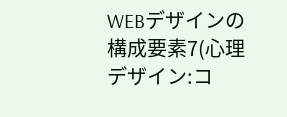WEBデザインの構成要素7(心理デザイン:コ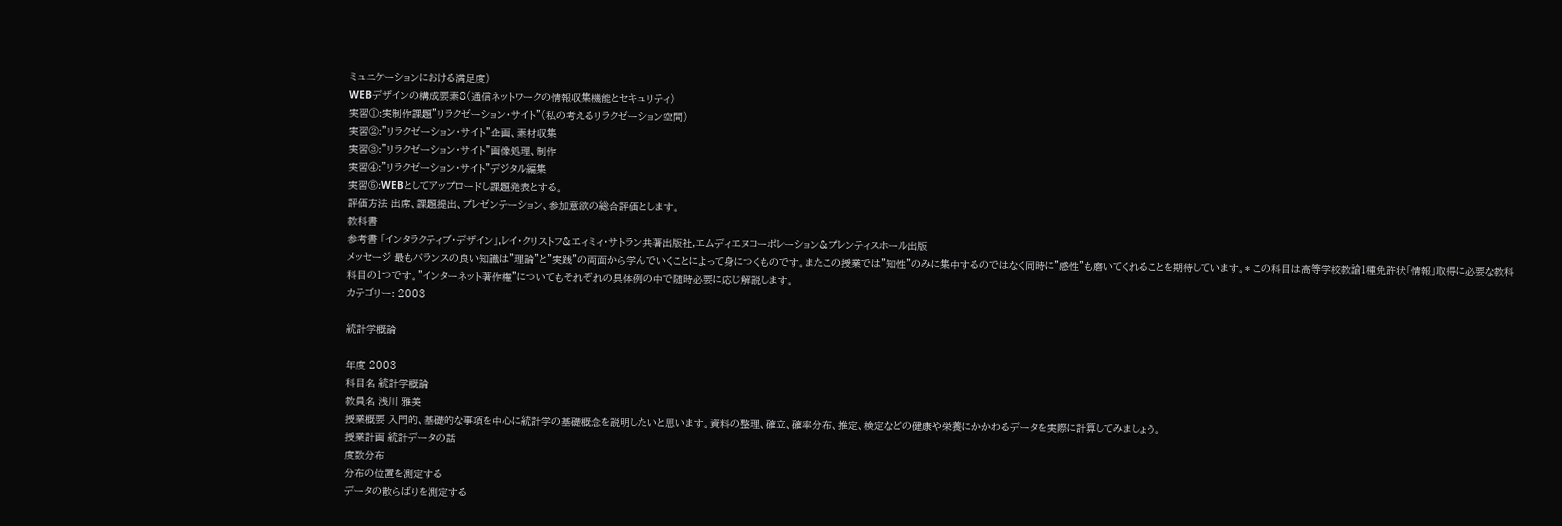ミュニケーションにおける満足度)
WEBデザインの構成要素8(通信ネットワークの情報収集機能とセキュリティ)
実習①:実制作課題”リラクゼーション・サイト”(私の考えるリラクゼーション空間)
実習②:”リラクゼーション・サイト”企画、素材収集
実習③:”リラクゼーション・サイト”画像処理、制作
実習④:”リラクゼーション・サイト”デジタル編集
実習⑤:WEBとしてアップロードし課題発表とする。
評価方法 出席、課題提出、プレゼンテーション、参加意欲の総合評価とします。
教科書
参考書 「インタラクティブ・デザイン」,レイ・クリストフ&エィミィ・サトラン共著出版社,エムディエヌコーポレーション&プレンティスホール出版
メッセージ 最もバランスの良い知識は”理論”と”実践”の両面から学んでいくことによって身につくものです。またこの授業では”知性”のみに集中するのではなく同時に”感性”も磨いてくれることを期待しています。* この科目は高等学校教諭1種免許状「情報」取得に必要な教科科目の1つです。”インターネット著作権”についてもそれぞれの具体例の中で随時必要に応じ解説します。
カテゴリー: 2003

統計学概論

年度 2003
科目名 統計学概論
教員名 浅川 雅美
授業概要 入門的、基礎的な事項を中心に統計学の基礎概念を説明したいと思います。資料の整理、確立、確率分布、推定、検定などの健康や栄養にかかわるデータを実際に計算してみましょう。
授業計画 統計データの話
度数分布
分布の位置を測定する
データの散らばりを測定する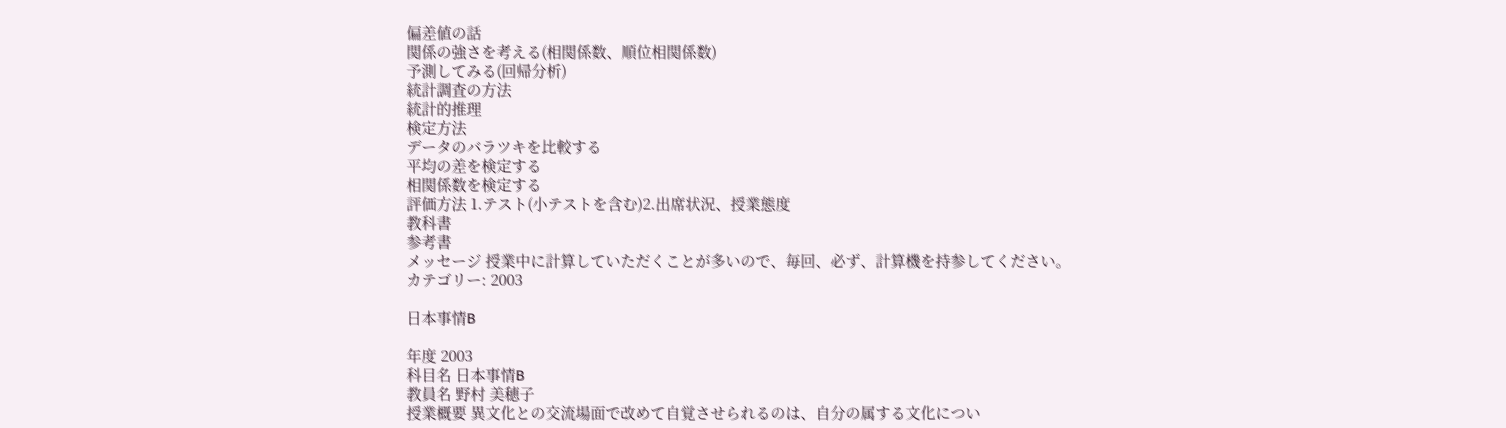偏差値の話
関係の強さを考える(相関係数、順位相関係数)
予測してみる(回帰分析)
統計調査の方法
統計的推理
検定方法
データのバラツキを比較する
平均の差を検定する
相関係数を検定する
評価方法 1.テスト(小テストを含む)2.出席状況、授業態度
教科書
参考書
メッセージ 授業中に計算していただくことが多いので、毎回、必ず、計算機を持参してください。
カテゴリー: 2003

日本事情B

年度 2003
科目名 日本事情B
教員名 野村 美穂子
授業概要 異文化との交流場面で改めて自覚させられるのは、自分の属する文化につい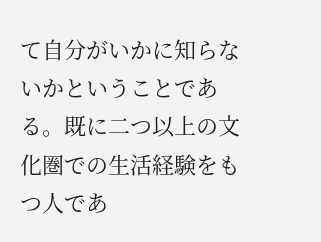て自分がいかに知らないかということである。既に二つ以上の文化圏での生活経験をもつ人であ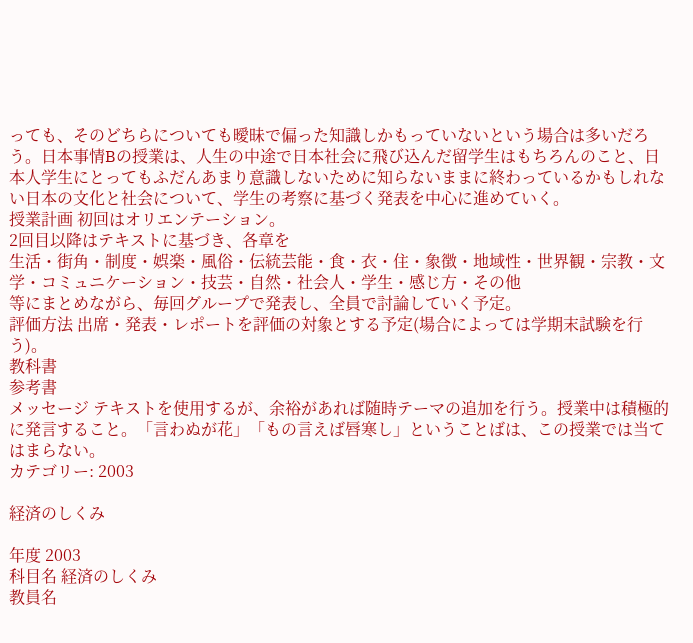っても、そのどちらについても曖昧で偏った知識しかもっていないという場合は多いだろう。日本事情Bの授業は、人生の中途で日本社会に飛び込んだ留学生はもちろんのこと、日本人学生にとってもふだんあまり意識しないために知らないままに終わっているかもしれない日本の文化と社会について、学生の考察に基づく発表を中心に進めていく。
授業計画 初回はオリエンテーション。
2回目以降はテキストに基づき、各章を
生活・街角・制度・娯楽・風俗・伝統芸能・食・衣・住・象徴・地域性・世界観・宗教・文学・コミュニケーション・技芸・自然・社会人・学生・感じ方・その他
等にまとめながら、毎回グループで発表し、全員で討論していく予定。
評価方法 出席・発表・レポートを評価の対象とする予定(場合によっては学期末試験を行う)。
教科書
参考書
メッセージ テキストを使用するが、余裕があれば随時テーマの追加を行う。授業中は積極的に発言すること。「言わぬが花」「もの言えば唇寒し」ということばは、この授業では当てはまらない。
カテゴリー: 2003

経済のしくみ

年度 2003
科目名 経済のしくみ
教員名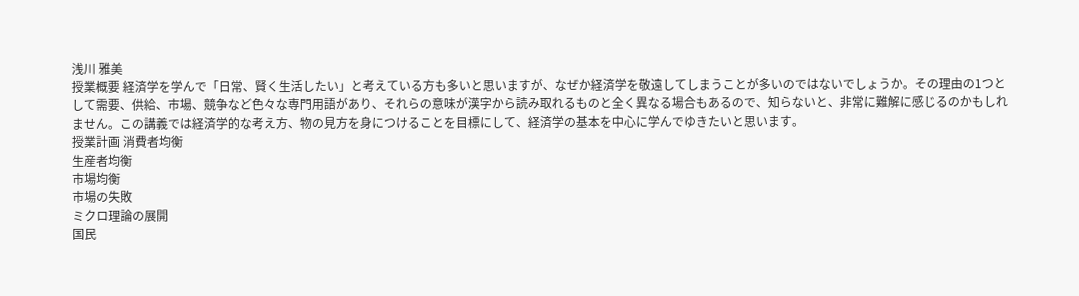浅川 雅美
授業概要 経済学を学んで「日常、賢く生活したい」と考えている方も多いと思いますが、なぜか経済学を敬遠してしまうことが多いのではないでしょうか。その理由の1つとして需要、供給、市場、競争など色々な専門用語があり、それらの意味が漢字から読み取れるものと全く異なる場合もあるので、知らないと、非常に難解に感じるのかもしれません。この講義では経済学的な考え方、物の見方を身につけることを目標にして、経済学の基本を中心に学んでゆきたいと思います。
授業計画 消費者均衡
生産者均衡
市場均衡
市場の失敗
ミクロ理論の展開
国民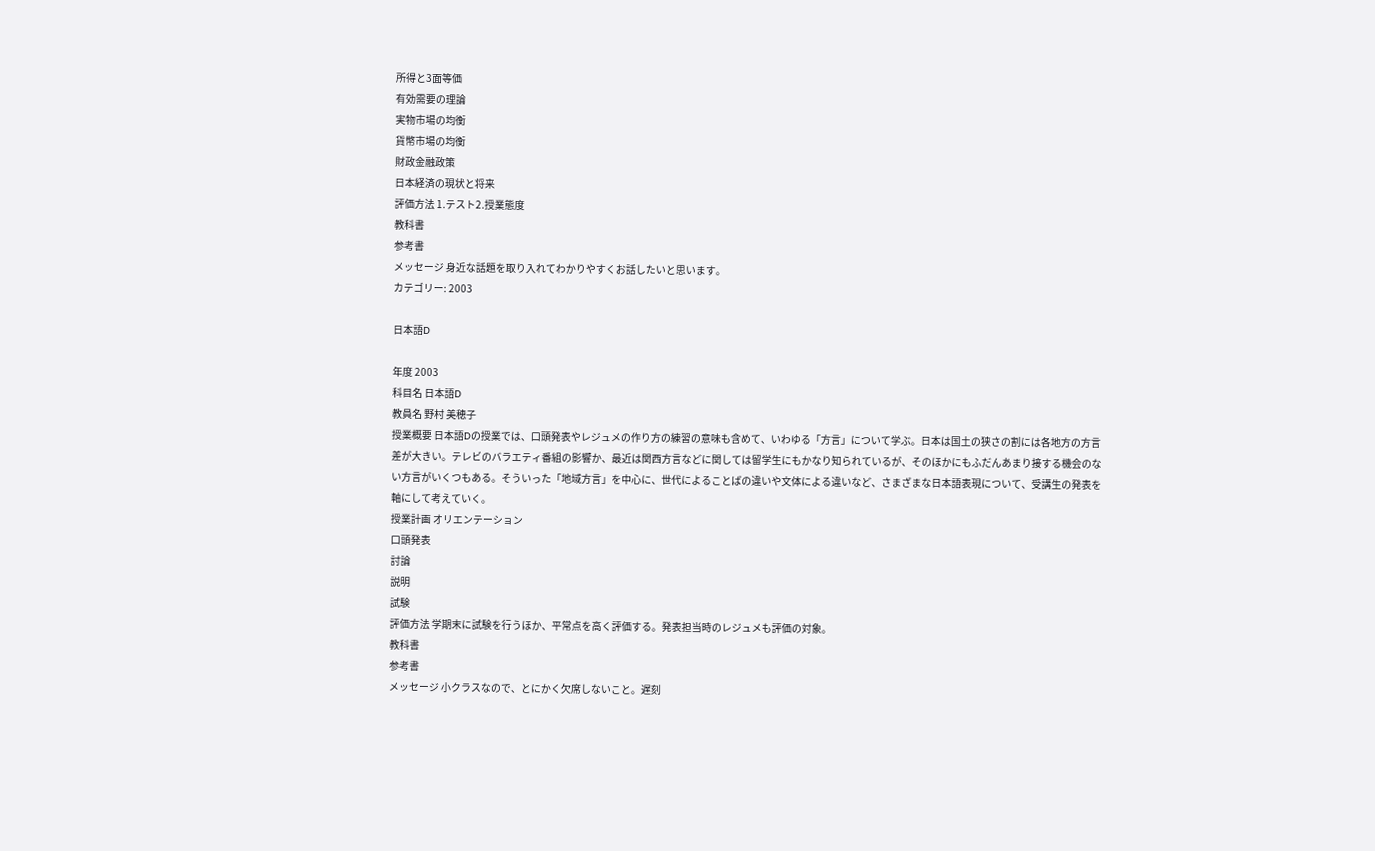所得と3面等価
有効需要の理論
実物市場の均衡
貨幣市場の均衡
財政金融政策
日本経済の現状と将来
評価方法 1.テスト2.授業態度
教科書
参考書
メッセージ 身近な話題を取り入れてわかりやすくお話したいと思います。
カテゴリー: 2003

日本語D

年度 2003
科目名 日本語D
教員名 野村 美穂子
授業概要 日本語Dの授業では、口頭発表やレジュメの作り方の練習の意味も含めて、いわゆる「方言」について学ぶ。日本は国土の狭さの割には各地方の方言差が大きい。テレビのバラエティ番組の影響か、最近は関西方言などに関しては留学生にもかなり知られているが、そのほかにもふだんあまり接する機会のない方言がいくつもある。そういった「地域方言」を中心に、世代によることばの違いや文体による違いなど、さまざまな日本語表現について、受講生の発表を軸にして考えていく。
授業計画 オリエンテーション
口頭発表
討論
説明
試験
評価方法 学期末に試験を行うほか、平常点を高く評価する。発表担当時のレジュメも評価の対象。
教科書
参考書
メッセージ 小クラスなので、とにかく欠席しないこと。遅刻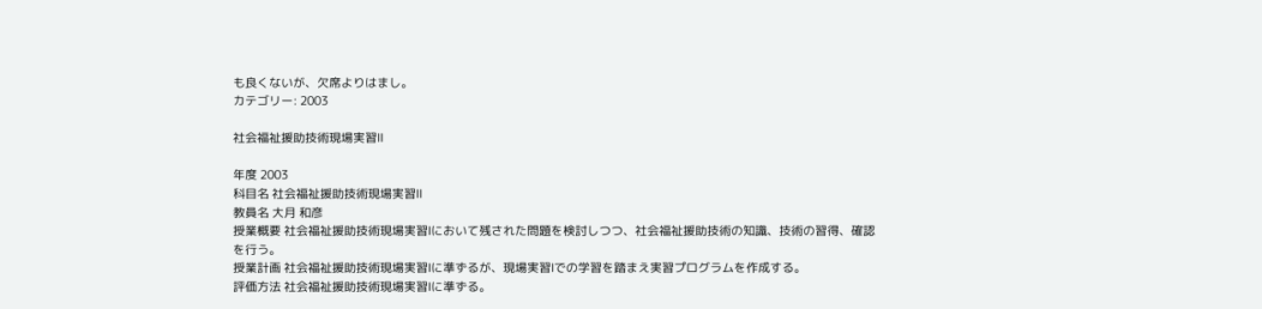も良くないが、欠席よりはまし。
カテゴリー: 2003

社会福祉援助技術現場実習Ⅱ

年度 2003
科目名 社会福祉援助技術現場実習Ⅱ
教員名 大月 和彦
授業概要 社会福祉援助技術現場実習Ⅰにおいて残された問題を検討しつつ、社会福祉援助技術の知識、技術の習得、確認を行う。
授業計画 社会福祉援助技術現場実習Ⅰに準ずるが、現場実習Ⅰでの学習を踏まえ実習プログラムを作成する。
評価方法 社会福祉援助技術現場実習Ⅰに準ずる。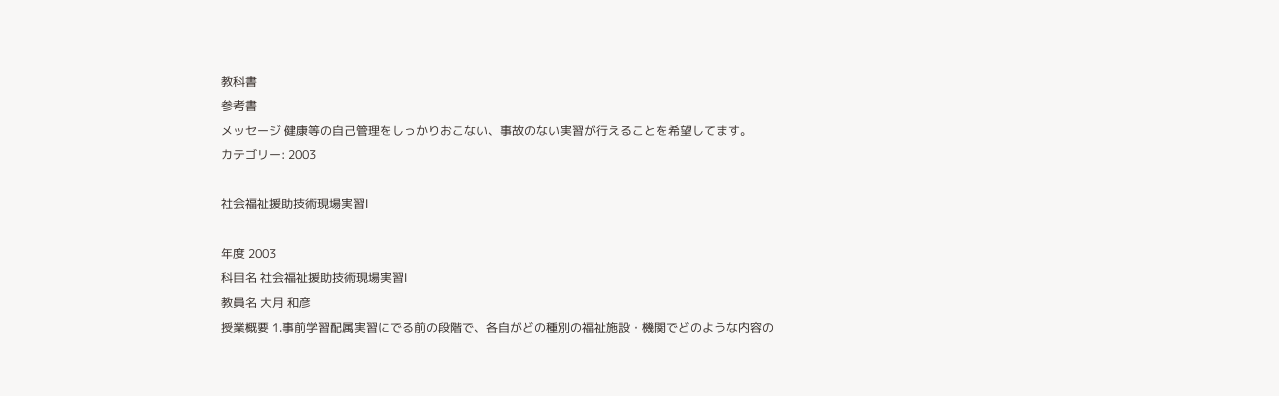教科書
参考書
メッセージ 健康等の自己管理をしっかりおこない、事故のない実習が行えることを希望してます。
カテゴリー: 2003

社会福祉援助技術現場実習Ⅰ

年度 2003
科目名 社会福祉援助技術現場実習Ⅰ
教員名 大月 和彦
授業概要 1.事前学習配属実習にでる前の段階で、各自がどの種別の福祉施設・機関でどのような内容の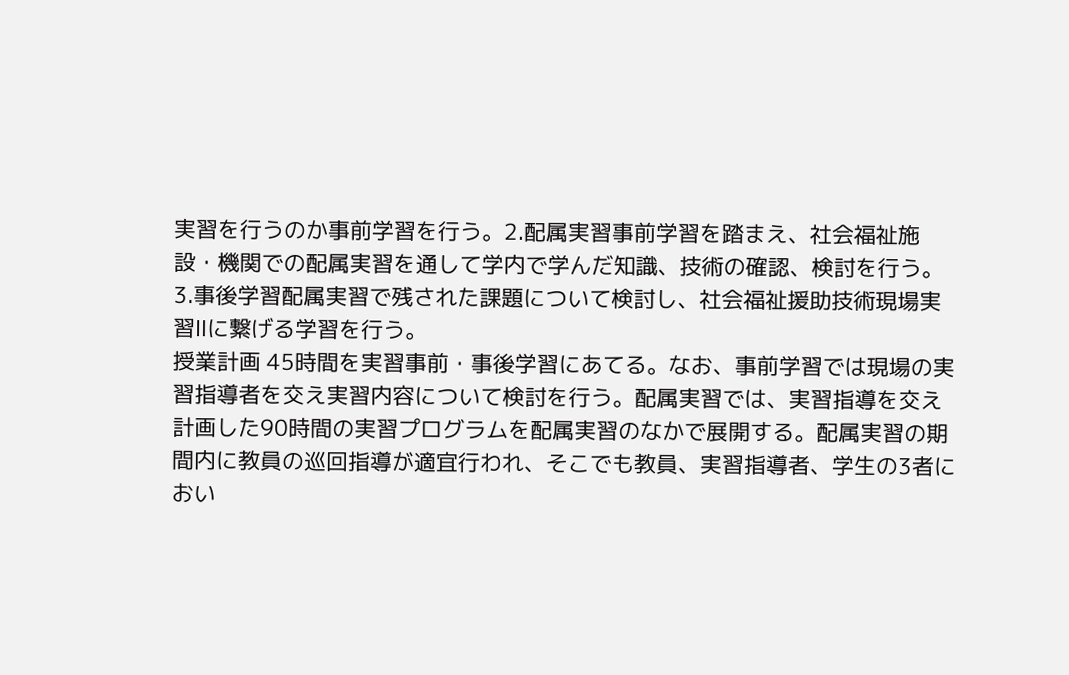実習を行うのか事前学習を行う。2.配属実習事前学習を踏まえ、社会福祉施設・機関での配属実習を通して学内で学んだ知識、技術の確認、検討を行う。3.事後学習配属実習で残された課題について検討し、社会福祉援助技術現場実習Ⅱに繋げる学習を行う。
授業計画 45時間を実習事前・事後学習にあてる。なお、事前学習では現場の実習指導者を交え実習内容について検討を行う。配属実習では、実習指導を交え計画した90時間の実習プログラムを配属実習のなかで展開する。配属実習の期間内に教員の巡回指導が適宜行われ、そこでも教員、実習指導者、学生の3者におい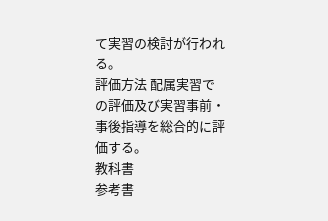て実習の検討が行われる。
評価方法 配属実習での評価及び実習事前・事後指導を総合的に評価する。
教科書
参考書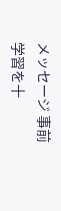メッセージ 事前学習を十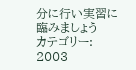分に行い実習に臨みましょう
カテゴリー: 2003